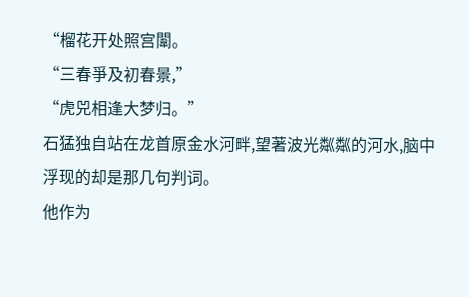“榴花开处照宫闈。
“三春爭及初春景,”
“虎兕相逢大梦归。”
石猛独自站在龙首原金水河畔,望著波光粼粼的河水,脑中浮现的却是那几句判词。
他作为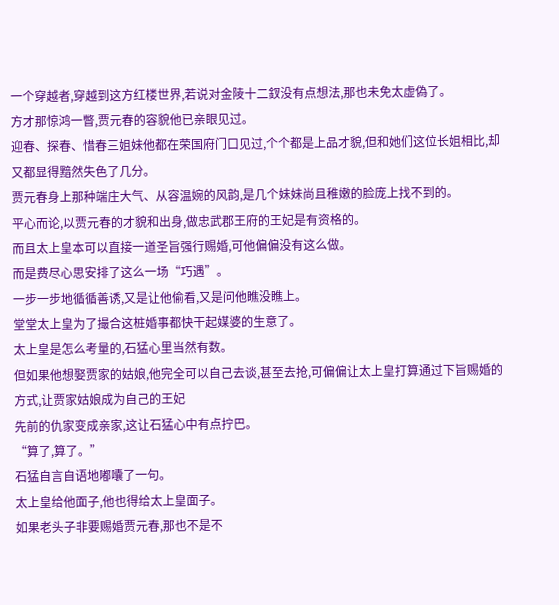一个穿越者,穿越到这方红楼世界,若说对金陵十二釵没有点想法,那也未免太虚偽了。
方才那惊鸿一瞥,贾元春的容貌他已亲眼见过。
迎春、探春、惜春三姐妹他都在荣国府门口见过,个个都是上品才貌,但和她们这位长姐相比,却又都显得黯然失色了几分。
贾元春身上那种端庄大气、从容温婉的风韵,是几个妹妹尚且稚嫩的脸庞上找不到的。
平心而论,以贾元春的才貌和出身,做忠武郡王府的王妃是有资格的。
而且太上皇本可以直接一道圣旨强行赐婚,可他偏偏没有这么做。
而是费尽心思安排了这么一场“巧遇”。
一步一步地循循善诱,又是让他偷看,又是问他瞧没瞧上。
堂堂太上皇为了撮合这桩婚事都快干起媒婆的生意了。
太上皇是怎么考量的,石猛心里当然有数。
但如果他想娶贾家的姑娘,他完全可以自己去谈,甚至去抢,可偏偏让太上皇打算通过下旨赐婚的方式,让贾家姑娘成为自己的王妃
先前的仇家变成亲家,这让石猛心中有点拧巴。
“算了,算了。”
石猛自言自语地嘟囔了一句。
太上皇给他面子,他也得给太上皇面子。
如果老头子非要赐婚贾元春,那也不是不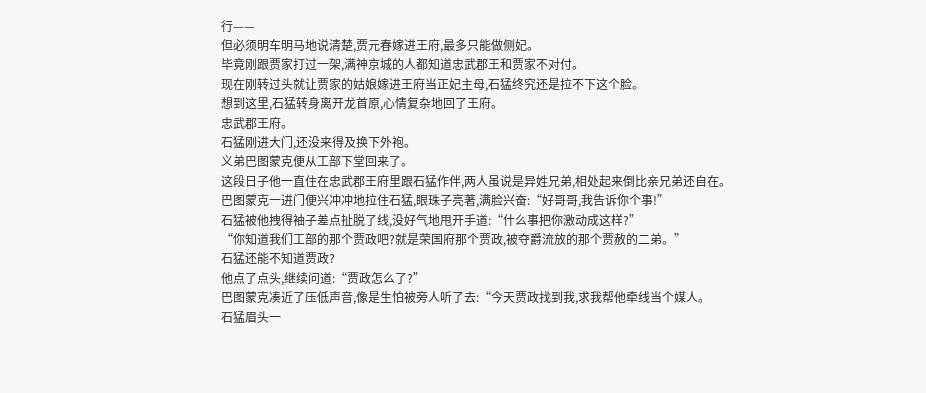行——
但必须明车明马地说清楚,贾元春嫁进王府,最多只能做侧妃。
毕竟刚跟贾家打过一架,满神京城的人都知道忠武郡王和贾家不对付。
现在刚转过头就让贾家的姑娘嫁进王府当正妃主母,石猛终究还是拉不下这个脸。
想到这里,石猛转身离开龙首原,心情复杂地回了王府。
忠武郡王府。
石猛刚进大门,还没来得及换下外袍。
义弟巴图蒙克便从工部下堂回来了。
这段日子他一直住在忠武郡王府里跟石猛作伴,两人虽说是异姓兄弟,相处起来倒比亲兄弟还自在。
巴图蒙克一进门便兴冲冲地拉住石猛,眼珠子亮著,满脸兴奋:“好哥哥,我告诉你个事!”
石猛被他拽得袖子差点扯脱了线,没好气地甩开手道:“什么事把你激动成这样?”
“你知道我们工部的那个贾政吧?就是荣国府那个贾政,被夺爵流放的那个贾赦的二弟。”
石猛还能不知道贾政?
他点了点头,继续问道:“贾政怎么了?”
巴图蒙克凑近了压低声音,像是生怕被旁人听了去:“今天贾政找到我,求我帮他牵线当个媒人。
石猛眉头一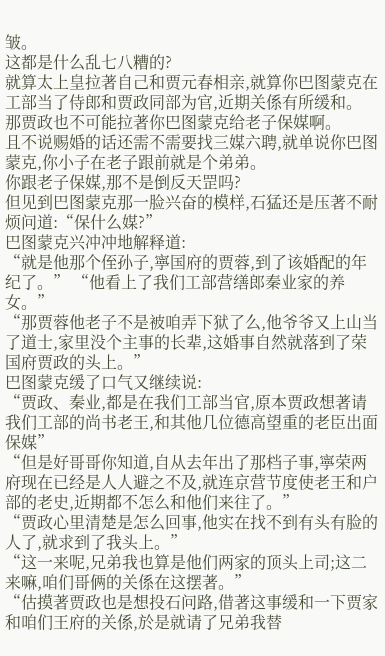皱。
这都是什么乱七八糟的?
就算太上皇拉著自己和贾元春相亲,就算你巴图蒙克在工部当了侍郎和贾政同部为官,近期关係有所缓和。
那贾政也不可能拉著你巴图蒙克给老子保媒啊。
且不说赐婚的话还需不需要找三媒六聘,就单说你巴图蒙克,你小子在老子跟前就是个弟弟。
你跟老子保媒,那不是倒反天罡吗?
但见到巴图蒙克那一脸兴奋的模样,石猛还是压著不耐烦问道:“保什么媒?”
巴图蒙克兴冲冲地解释道:
“就是他那个侄孙子,寧国府的贾蓉,到了该婚配的年纪了。” “他看上了我们工部营缮郎秦业家的养女。”
“那贾蓉他老子不是被咱弄下狱了么,他爷爷又上山当了道士,家里没个主事的长辈,这婚事自然就落到了荣国府贾政的头上。”
巴图蒙克缓了口气又继续说:
“贾政、秦业,都是在我们工部当官,原本贾政想著请我们工部的尚书老王,和其他几位德高望重的老臣出面保媒”
“但是好哥哥你知道,自从去年出了那档子事,寧荣两府现在已经是人人避之不及,就连京营节度使老王和户部的老史,近期都不怎么和他们来往了。”
“贾政心里清楚是怎么回事,他实在找不到有头有脸的人了,就求到了我头上。”
“这一来呢,兄弟我也算是他们两家的顶头上司;这二来嘛,咱们哥俩的关係在这摆著。”
“估摸著贾政也是想投石问路,借著这事缓和一下贾家和咱们王府的关係,於是就请了兄弟我替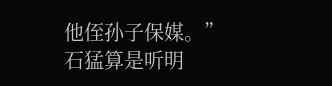他侄孙子保媒。”
石猛算是听明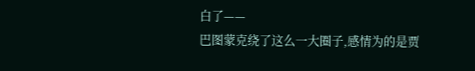白了——
巴图蒙克绕了这么一大圈子,感情为的是贾